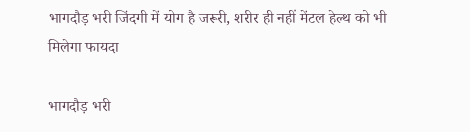भागदौड़ भरी जिंदगी में योग है जरूरी, शरीर ही नहीं मेंटल हेल्थ को भी मिलेगा फायदा

भागदौड़ भरी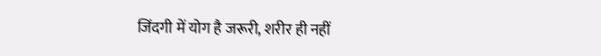जिंदगी में योग है जरूरी, शरीर ही नहीं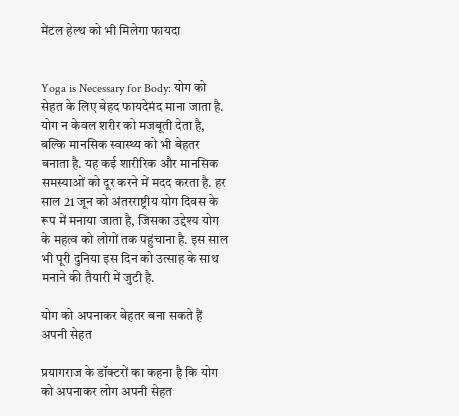मेंटल हेल्थ को भी मिलेगा फायदा


Yoga is Necessary for Body: योग को सेहत के लिए बेहद फायदेमंद माना जाता है. योग न केवल शरीर को मजबूती देता है, बल्कि मानसिक स्वास्थ्य को भी बेहतर बनाता है. यह कई शारीरिक और मानसिक समस्याओं को दूर करने में मदद करता है. हर साल 21 जून को अंतरराष्ट्रीय योग दिवस के रूप में मनाया जाता है, जिसका उद्देश्य योग के महत्व को लोगों तक पहुंचाना है. इस साल भी पूरी दुनिया इस दिन को उत्साह के साथ मनाने की तैयारी में जुटी है.

योग को अपनाकर बेहतर बना सकते हैं अपनी सेहत

प्रयागराज के डॉक्टरों का कहना है कि योग को अपनाकर लोग अपनी सेहत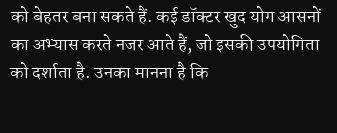को बेहतर बना सकते हैं. कई डॉक्टर खुद योग आसनों का अभ्यास करते नजर आते हैं, जो इसकी उपयोगिता को दर्शाता है. उनका मानना है कि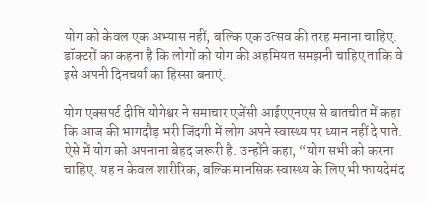योग को केवल एक अभ्यास नहीं, बल्कि एक उत्सव की तरह मनाना चाहिए. डॉक्टरों का कहना है कि लोगों को योग की अहमियत समझनी चाहिए ताकि वे इसे अपनी दिनचर्या का हिस्सा बनाएं.

योग एक्सपर्ट दीप्ति योगेश्वर ने समाचार एजेंसी आईएएनएस से बातचीत में कहा कि आज की भागदौड़ भरी जिंदगी में लोग अपने स्वास्थ्य पर ध्यान नहीं दे पाते. ऐसे में योग को अपनाना बेहद जरूरी है. उन्होंने कहा, “योग सभी को करना चाहिए. यह न केवल शारीरिक, बल्कि मानसिक स्वास्थ्य के लिए भी फायदेमंद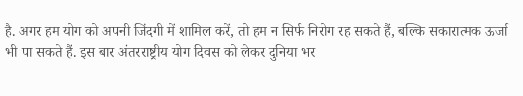है. अगर हम योग को अपनी जिंदगी में शामिल करें, तो हम न सिर्फ निरोग रह सकते हैं, बल्कि सकारात्मक ऊर्जा भी पा सकते हैं. इस बार अंतरराष्ट्रीय योग दिवस को लेकर दुनिया भर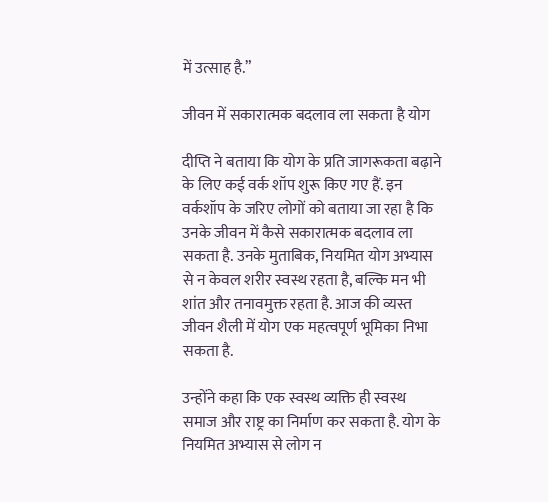में उत्साह है.”

जीवन में सकारात्मक बदलाव ला सकता है योग

दीप्ति ने बताया कि योग के प्रति जागरूकता बढ़ाने के लिए कई वर्क शॉप शुरू किए गए हैं. इन वर्कशॉप के जरिए लोगों को बताया जा रहा है कि उनके जीवन में कैसे सकारात्मक बदलाव ला सकता है. उनके मुताबिक, नियमित योग अभ्यास से न केवल शरीर स्वस्थ रहता है, बल्कि मन भी शांत और तनावमुक्त रहता है. आज की व्यस्त जीवन शैली में योग एक महत्वपूर्ण भूमिका निभा सकता है.

उन्होंने कहा कि एक स्वस्थ व्यक्ति ही स्वस्थ समाज और राष्ट्र का निर्माण कर सकता है. योग के नियमित अभ्यास से लोग न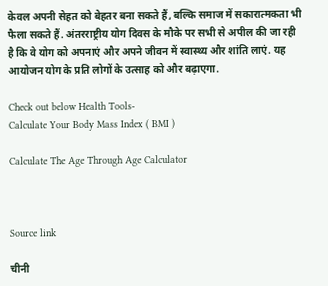केवल अपनी सेहत को बेहतर बना सकते हैं, बल्कि समाज में सकारात्मकता भी फैला सकते हैं. अंतरराष्ट्रीय योग दिवस के मौके पर सभी से अपील की जा रही है कि वे योग को अपनाएं और अपने जीवन में स्वास्थ्य और शांति लाएं. यह आयोजन योग के प्रति लोगों के उत्साह को और बढ़ाएगा.

Check out below Health Tools-
Calculate Your Body Mass Index ( BMI )

Calculate The Age Through Age Calculator



Source link

चीनी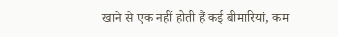खाने से एक नहीं होती हैं कई बीमारियां, कम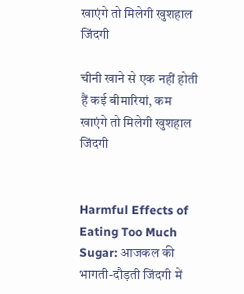खाएंगे तो मिलेगी खुशहाल जिंदगी

चीनी खाने से एक नहीं होती हैं कई बीमारियां, कम खाएंगे तो मिलेगी खुशहाल जिंदगी


Harmful Effects of Eating Too Much Sugar: आजकल की भागती-दौड़ती जिंदगी में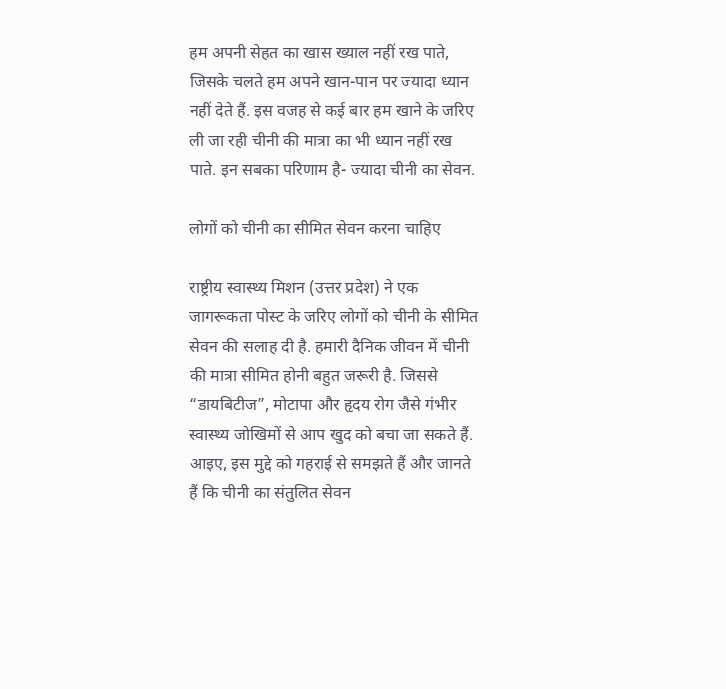हम अपनी सेहत का खास ख्याल नहीं रख पाते, जिसके चलते हम अपने खान-पान पर ज्यादा ध्यान नहीं देते हैं. इस वजह से कई बार हम खाने के जरिए ली जा रही चीनी की मात्रा का भी ध्यान नहीं रख पाते. इन सबका परिणाम है- ज्यादा चीनी का सेवन.

लोगों को चीनी का सीमित सेवन करना चाहिए

राष्ट्रीय स्वास्थ्य मिशन (उत्तर प्रदेश) ने एक जागरूकता पोस्ट के जरिए लोगों को चीनी के सीमित सेवन की सलाह दी है. हमारी दैनिक जीवन में चीनी की मात्रा सीमित होनी बहुत जरूरी है. जिससे “डायबिटीज”, मोटापा और हृदय रोग जैसे गंभीर स्वास्थ्य जोखिमों से आप खुद को बचा जा सकते हैं. आइए, इस मुद्दे को गहराई से समझते हैं और जानते हैं कि चीनी का संतुलित सेवन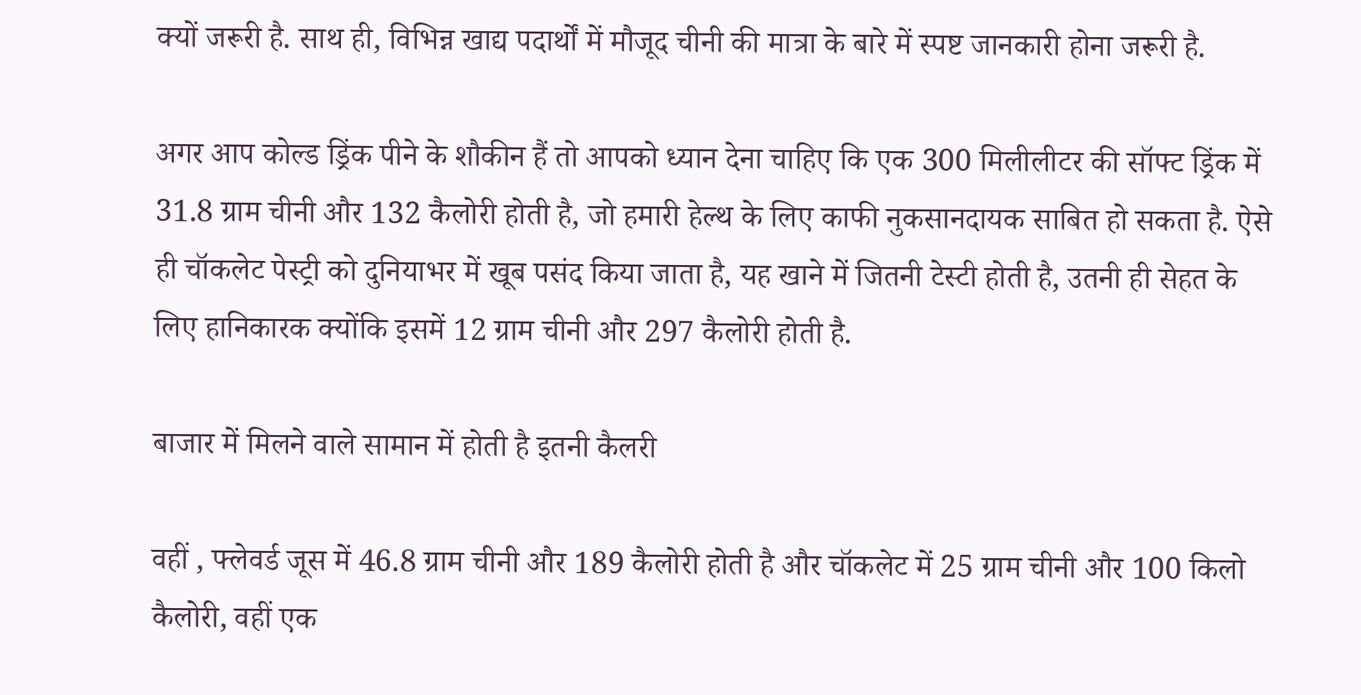क्यों जरूरी है. साथ ही, विभिन्न खाद्य पदार्थों में मौजूद चीनी की मात्रा के बारे में स्पष्ट जानकारी होना जरूरी है.

अगर आप कोल्ड ड्रिंक पीने के शौकीन हैं तो आपको ध्यान देना चाहिए कि एक 300 मिलीलीटर की सॉफ्ट ड्रिंक में 31.8 ग्राम चीनी और 132 कैलोरी होती है, जो हमारी हेल्थ के लिए काफी नुकसानदायक साबित हो सकता है. ऐसे ही चॉकलेट पेस्ट्री को दुनियाभर में खूब पसंद किया जाता है, यह खाने में जितनी टेस्टी होती है, उतनी ही सेहत के लिए हानिकारक क्योंकि इसमें 12 ग्राम चीनी और 297 कैलोरी होती है.

बाजार में मिलने वाले सामान में होती है इतनी कैलरी

वहीं , फ्लेवर्ड जूस में 46.8 ग्राम चीनी और 189 कैलोरी होती है और चॉकलेट में 25 ग्राम चीनी और 100 किलो कैलोरी, वहीं एक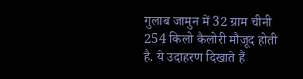गुलाब जामुन में 32 ग्राम चीनी 254 किलो कैलोरी मौजूद होती है. ये उदाहरण दिखाते हैं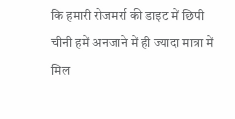कि हमारी रोजमर्रा की डाइट में छिपी चीनी हमें अनजाने में ही ज्यादा मात्रा में मिल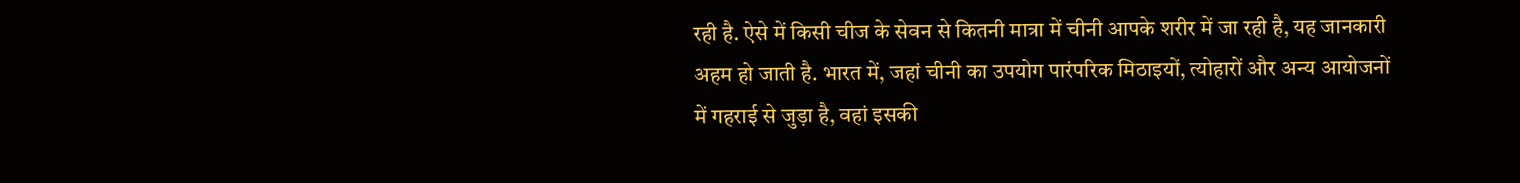रही है. ऐसे में किसी चीज के सेवन से कितनी मात्रा में चीनी आपके शरीर में जा रही है, यह जानकारी अहम हो जाती है. भारत में, जहां चीनी का उपयोग पारंपरिक मिठाइयों, त्योहारों और अन्य आयोजनों में गहराई से जुड़ा है, वहां इसकी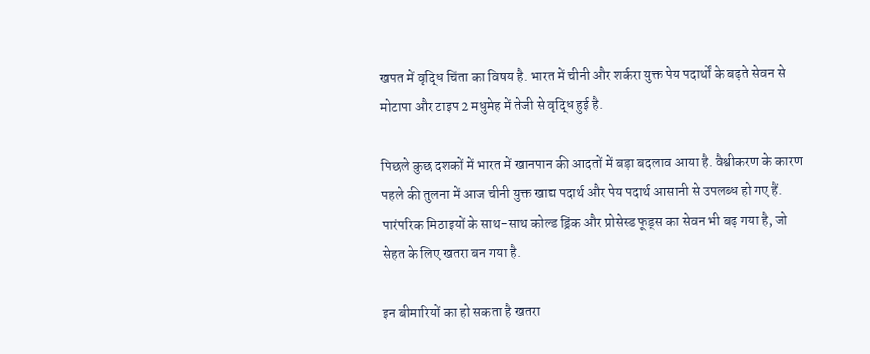खपत में वृद्धि चिंता का विषय है. भारत में चीनी और शर्करा युक्त पेय पदार्थों के बढ़ते सेवन से मोटापा और टाइप 2 मधुमेह में तेजी से वृद्धि हुई है.

पिछले कुछ दशकों में भारत में खानपान की आदतों में बड़ा बदलाव आया है. वैश्वीकरण के कारण पहले की तुलना में आज चीनी युक्त खाद्य पदार्थ और पेय पदार्थ आसानी से उपलब्ध हो गए हैं. पारंपरिक मिठाइयों के साथ-साथ कोल्ड ड्रिंक और प्रोसेस्ड फूड्स का सेवन भी बढ़ गया है, जो सेहत के लिए खतरा बन गया है.

इन बीमारियों का हो सकता है खतरा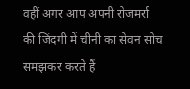वहीं अगर आप अपनी रोजमर्रा की जिंदगी में चीनी का सेवन सोच समझकर करते हैं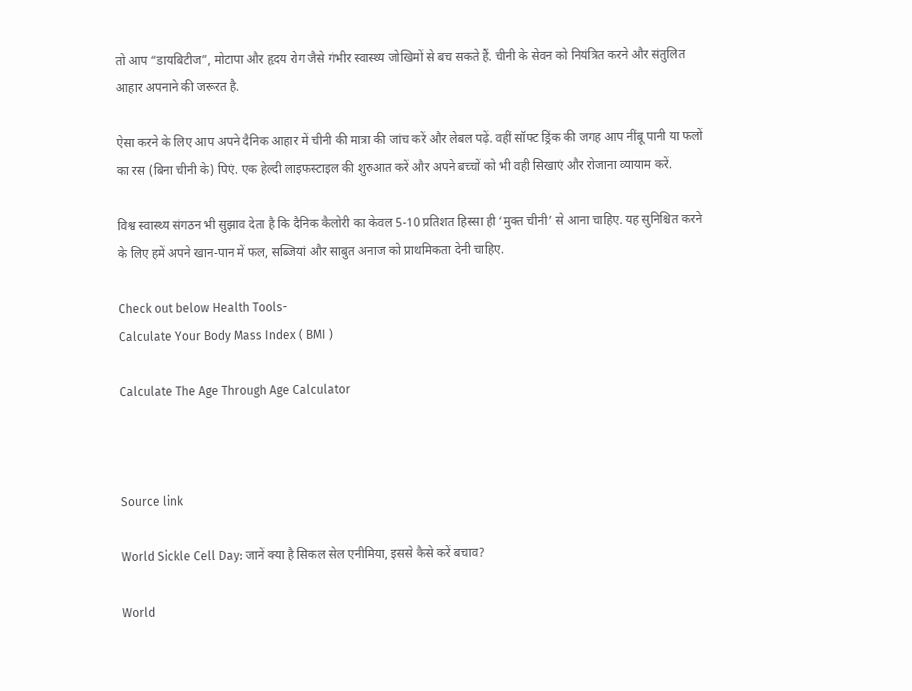तो आप “डायबिटीज”, मोटापा और हृदय रोग जैसे गंभीर स्वास्थ्य जोखिमों से बच सकते हैं. चीनी के सेवन को नियंत्रित करने और संतुलित आहार अपनाने की जरूरत है.

ऐसा करने के लिए आप अपने दैनिक आहार में चीनी की मात्रा की जांच करें और लेबल पढ़ें. वहीं सॉफ्ट ड्रिंक की जगह आप नींबू पानी या फलों का रस (बिना चीनी के) पिएं. एक हेल्दी लाइफस्टाइल की शुरुआत करें और अपने बच्चों को भी वही सिखाएं और रोजाना व्यायाम करें.

विश्व स्वास्थ्य संगठन भी सुझाव देता है कि दैनिक कैलोरी का केवल 5-10 प्रतिशत हिस्सा ही ‘मुक्त चीनी’ से आना चाहिए. यह सुनिश्चित करने के लिए हमें अपने खान-पान में फल, सब्जियां और साबुत अनाज को प्राथमिकता देनी चाहिए.

Check out below Health Tools-
Calculate Your Body Mass Index ( BMI )

Calculate The Age Through Age Calculator



Source link

World Sickle Cell Day: जानें क्या है सिकल सेल एनीमिया, इससे कैसे करें बचाव?

World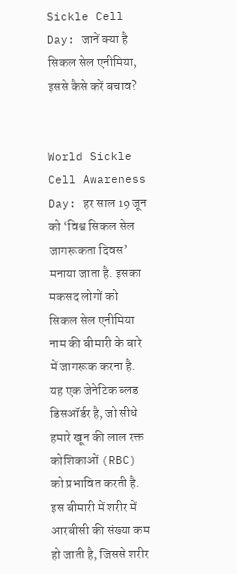Sickle Cell Day: जानें क्या है सिकल सेल एनीमिया, इससे कैसे करें बचाव?


World Sickle Cell Awareness Day: हर साल 19 जून को ‘विश्व सिकल सेल जागरूकता दिवस’ मनाया जाता है. इसका मकसद लोगों को सिकल सेल एनीमिया नाम की बीमारी के बारे में जागरूक करना है. यह एक जेनेटिक ब्लड डिसऑर्डर है, जो सीधे हमारे खून की लाल रक्त कोशिकाओं (RBC) को प्रभावित करती है. इस बीमारी में शरीर में आरबीसी की संख्या कम हो जाती है, जिससे शरीर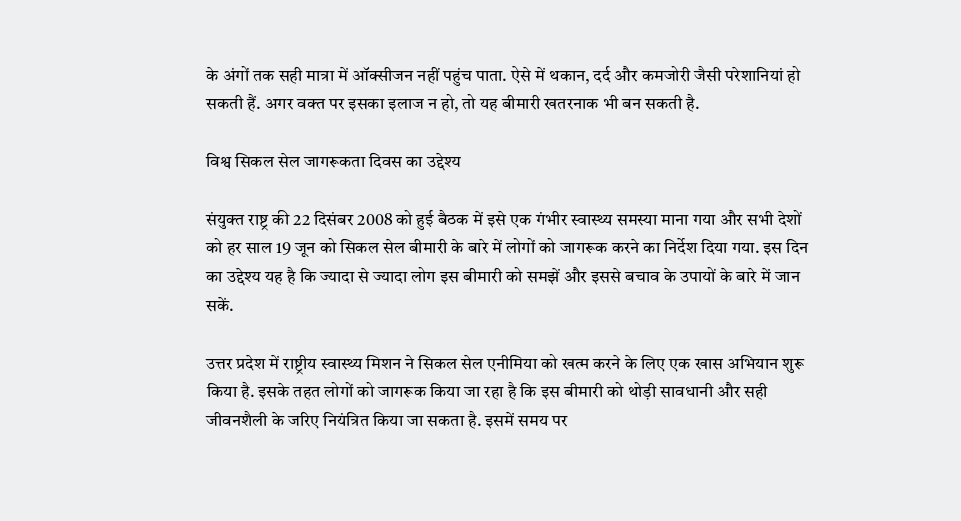के अंगों तक सही मात्रा में ऑक्सीजन नहीं पहुंच पाता. ऐसे में थकान, दर्द और कमजोरी जैसी परेशानियां हो सकती हैं. अगर वक्त पर इसका इलाज न हो, तो यह बीमारी खतरनाक भी बन सकती है.

विश्व सिकल सेल जागरूकता दिवस का उद्देश्य

संयुक्त राष्ट्र की 22 दिसंबर 2008 को हुई बैठक में इसे एक गंभीर स्वास्थ्य समस्या माना गया और सभी देशों को हर साल 19 जून को सिकल सेल बीमारी के बारे में लोगों को जागरूक करने का निर्देश दिया गया. इस दिन का उद्देश्य यह है कि ज्यादा से ज्यादा लोग इस बीमारी को समझें और इससे बचाव के उपायों के बारे में जान सकें.

उत्तर प्रदेश में राष्ट्रीय स्वास्थ्य मिशन ने सिकल सेल एनीमिया को खत्म करने के लिए एक खास अभियान शुरू किया है. इसके तहत लोगों को जागरूक किया जा रहा है कि इस बीमारी को थोड़ी सावधानी और सही जीवनशैली के जरिए नियंत्रित किया जा सकता है. इसमें समय पर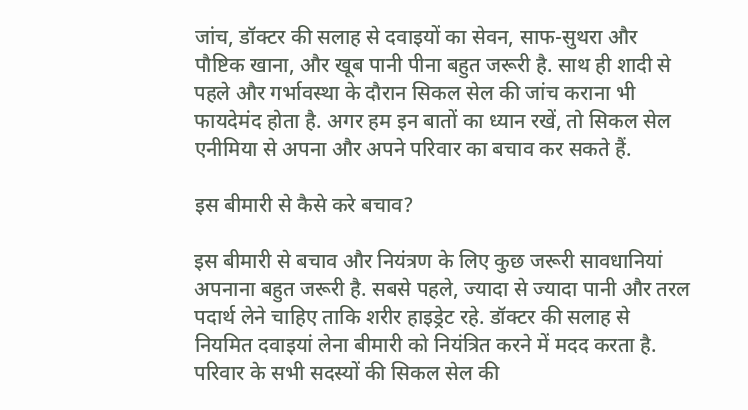जांच, डॉक्टर की सलाह से दवाइयों का सेवन, साफ-सुथरा और पौष्टिक खाना, और खूब पानी पीना बहुत जरूरी है. साथ ही शादी से पहले और गर्भावस्था के दौरान सिकल सेल की जांच कराना भी फायदेमंद होता है. अगर हम इन बातों का ध्यान रखें, तो सिकल सेल एनीमिया से अपना और अपने परिवार का बचाव कर सकते हैं.

इस बीमारी से कैसे करे बचाव?

इस बीमारी से बचाव और नियंत्रण के लिए कुछ जरूरी सावधानियां अपनाना बहुत जरूरी है. सबसे पहले, ज्यादा से ज्यादा पानी और तरल पदार्थ लेने चाहिए ताकि शरीर हाइड्रेट रहे. डॉक्टर की सलाह से नियमित दवाइयां लेना बीमारी को नियंत्रित करने में मदद करता है. परिवार के सभी सदस्यों की सिकल सेल की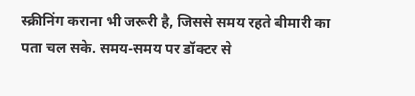स्क्रीनिंग कराना भी जरूरी है, जिससे समय रहते बीमारी का पता चल सके. समय-समय पर डॉक्टर से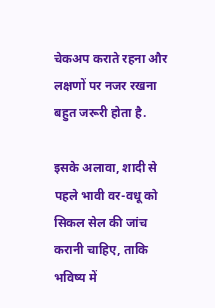चेकअप कराते रहना और लक्षणों पर नजर रखना बहुत जरूरी होता है.

इसके अलावा, शादी से पहले भावी वर-वधू को सिकल सेल की जांच करानी चाहिए, ताकि भविष्य में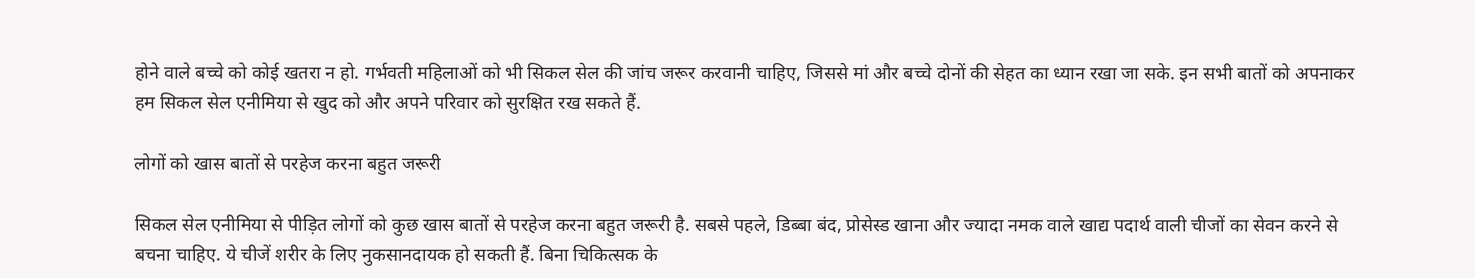होने वाले बच्चे को कोई खतरा न हो. गर्भवती महिलाओं को भी सिकल सेल की जांच जरूर करवानी चाहिए, जिससे मां और बच्चे दोनों की सेहत का ध्यान रखा जा सके. इन सभी बातों को अपनाकर हम सिकल सेल एनीमिया से खुद को और अपने परिवार को सुरक्षित रख सकते हैं.

लोगों को खास बातों से परहेज करना बहुत जरूरी

सिकल सेल एनीमिया से पीड़ित लोगों को कुछ खास बातों से परहेज करना बहुत जरूरी है. सबसे पहले, डिब्बा बंद, प्रोसेस्ड खाना और ज्यादा नमक वाले खाद्य पदार्थ वाली चीजों का सेवन करने से बचना चाहिए. ये चीजें शरीर के लिए नुकसानदायक हो सकती हैं. बिना चिकित्सक के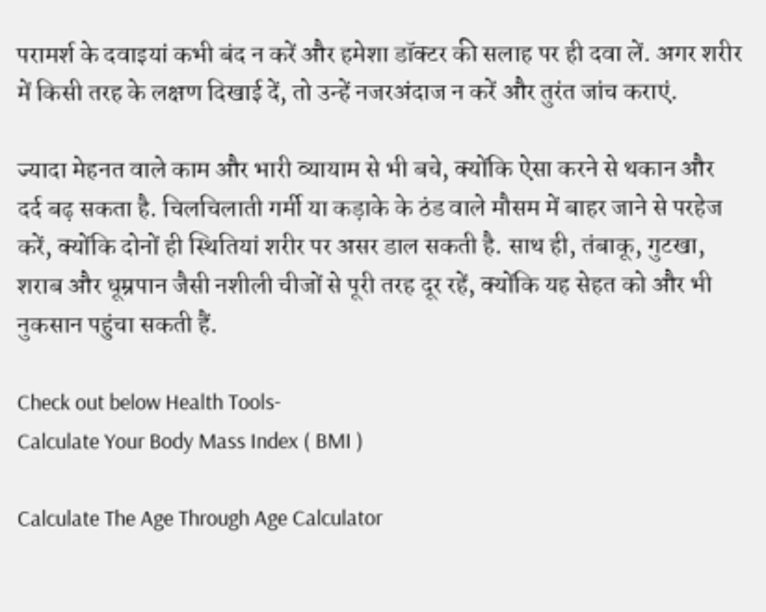परामर्श के दवाइयां कभी बंद न करें और हमेशा डॉक्टर की सलाह पर ही दवा लें. अगर शरीर में किसी तरह के लक्षण दिखाई दें, तो उन्हें नजरअंदाज न करें और तुरंत जांच कराएं.

ज्यादा मेहनत वाले काम और भारी व्यायाम से भी बचे, क्योंकि ऐसा करने से थकान और दर्द बढ़ सकता है. चिलचिलाती गर्मी या कड़ाके के ठंड वाले मौसम में बाहर जाने से परहेज करें, क्योंकि दोनों ही स्थितियां शरीर पर असर डाल सकती है. साथ ही, तंबाकू, गुटखा, शराब और धूम्रपान जैसी नशीली चीजों से पूरी तरह दूर रहें, क्योंकि यह सेहत को और भी नुकसान पहुंचा सकती हैं.

Check out below Health Tools-
Calculate Your Body Mass Index ( BMI )

Calculate The Age Through Age Calculator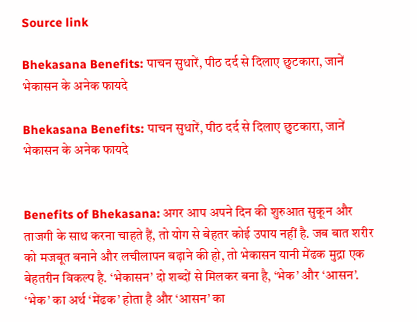Source link

Bhekasana Benefits: पाचन सुधारें, पीठ दर्द से दिलाए छुटकारा, जानें भेकासन के अनेक फायदे

Bhekasana Benefits: पाचन सुधारें, पीठ दर्द से दिलाए छुटकारा, जानें भेकासन के अनेक फायदे


Benefits of Bhekasana: अगर आप अपने दिन की शुरुआत सुकून और ताजगी के साथ करना चाहते हैं, तो योग से बेहतर कोई उपाय नहीं है. जब बात शरीर को मजबूत बनाने और लचीलापन बढ़ाने की हो, तो भेकासन यानी मेंढक मुद्रा एक बेहतरीन विकल्प है. ‘भेकासन’ दो शब्दों से मिलकर बना है, ‘भेक’ और ‘आसन’. ‘भेक’ का अर्थ ‘मेंढक’ होता है और ‘आसन’ का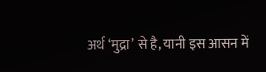अर्थ ‘मुद्रा’ से है, यानी इस आसन में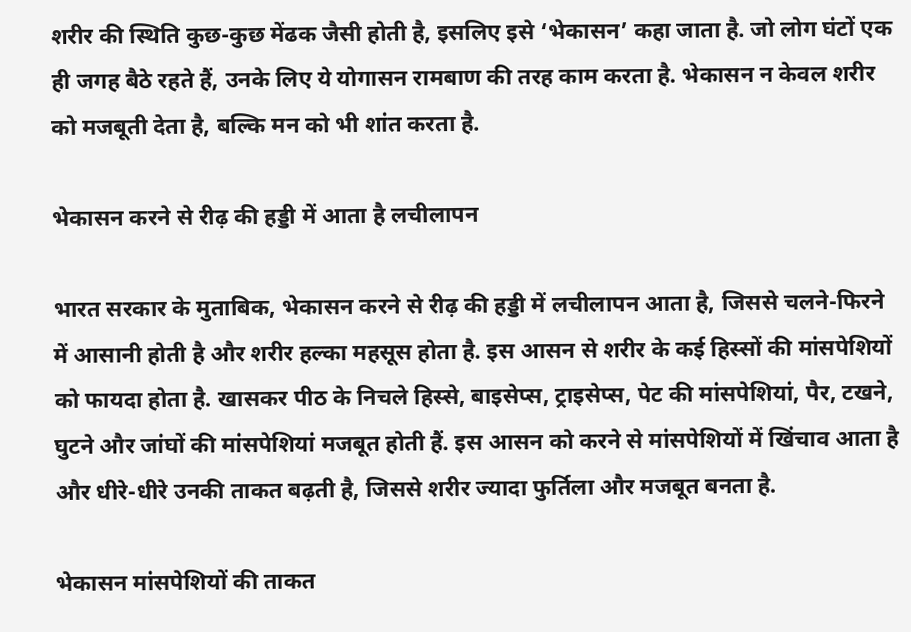शरीर की स्थिति कुछ-कुछ मेंढक जैसी होती है, इसलिए इसे ‘भेकासन’ कहा जाता है. जो लोग घंटों एक ही जगह बैठे रहते हैं, उनके लिए ये योगासन रामबाण की तरह काम करता है. भेकासन न केवल शरीर को मजबूती देता है, बल्कि मन को भी शांत करता है.

भेकासन करने से रीढ़ की हड्डी में आता है लचीलापन

भारत सरकार के मुताबिक, भेकासन करने से रीढ़ की हड्डी में लचीलापन आता है, जिससे चलने-फिरने में आसानी होती है और शरीर हल्का महसूस होता है. इस आसन से शरीर के कई हिस्सों की मांसपेशियों को फायदा होता है. खासकर पीठ के निचले हिस्से, बाइसेप्स, ट्राइसेप्स, पेट की मांसपेशियां, पैर, टखने, घुटने और जांघों की मांसपेशियां मजबूत होती हैं. इस आसन को करने से मांसपेशियों में खिंचाव आता है और धीरे-धीरे उनकी ताकत बढ़ती है, जिससे शरीर ज्यादा फुर्तिला और मजबूत बनता है.

भेकासन मांसपेशियों की ताकत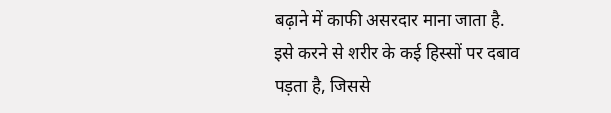बढ़ाने में काफी असरदार माना जाता है. इसे करने से शरीर के कई हिस्सों पर दबाव पड़ता है, जिससे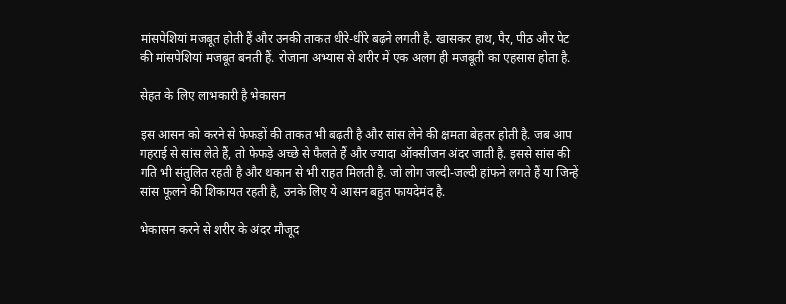मांसपेशियां मजबूत होती हैं और उनकी ताकत धीरे-धीरे बढ़ने लगती है. खासकर हाथ, पैर, पीठ और पेट की मांसपेशियां मजबूत बनती हैं. रोजाना अभ्यास से शरीर में एक अलग ही मजबूती का एहसास होता है.

सेहत के लिए लाभकारी है भेकासन

इस आसन को करने से फेफड़ों की ताकत भी बढ़ती है और सांस लेने की क्षमता बेहतर होती है. जब आप गहराई से सांस लेते हैं, तो फेफड़े अच्छे से फैलते हैं और ज्यादा ऑक्सीजन अंदर जाती है. इससे सांस की गति भी संतुलित रहती है और थकान से भी राहत मिलती है. जो लोग जल्दी-जल्दी हांफने लगते हैं या जिन्हें सांस फूलने की शिकायत रहती है, उनके लिए ये आसन बहुत फायदेमंद है.

भेकासन करने से शरीर के अंदर मौजूद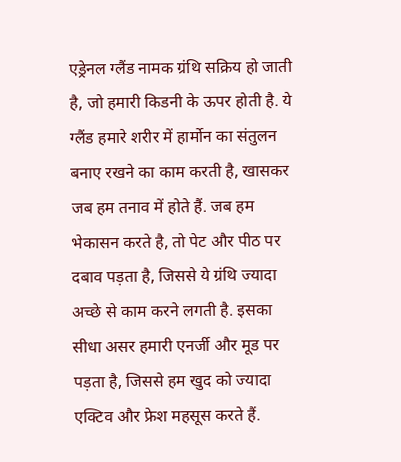एड्रेनल ग्लैंड नामक ग्रंथि सक्रिय हो जाती है, जो हमारी किडनी के ऊपर होती है. ये ग्लैंड हमारे शरीर में हार्मोन का संतुलन बनाए रखने का काम करती है, खासकर जब हम तनाव में होते हैं. जब हम भेकासन करते है, तो पेट और पीठ पर दबाव पड़ता है, जिससे ये ग्रंथि ज्यादा अच्छे से काम करने लगती है. इसका सीधा असर हमारी एनर्जी और मूड पर पड़ता है, जिससे हम खुद को ज्यादा एक्टिव और फ्रेश महसूस करते हैं.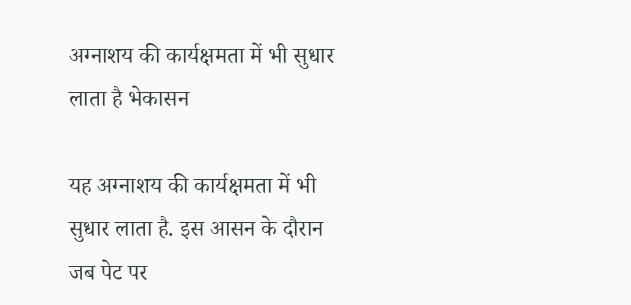अग्नाशय की कार्यक्षमता में भी सुधार लाता है भेकासन

यह अग्नाशय की कार्यक्षमता में भी सुधार लाता है. इस आसन के दौरान जब पेट पर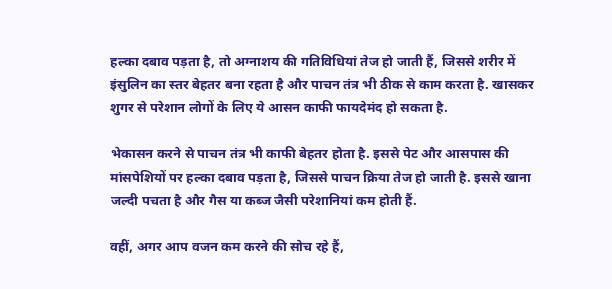हल्का दबाव पड़ता है, तो अग्नाशय की गतिविधियां तेज हो जाती हैं, जिससे शरीर में इंसुलिन का स्तर बेहतर बना रहता है और पाचन तंत्र भी ठीक से काम करता है. खासकर शुगर से परेशान लोगों के लिए ये आसन काफी फायदेमंद हो सकता है.

भेकासन करने से पाचन तंत्र भी काफी बेहतर होता है. इससे पेट और आसपास की मांसपेशियों पर हल्का दबाव पड़ता है, जिससे पाचन क्रिया तेज हो जाती है. इससे खाना जल्दी पचता है और गैस या कब्ज जैसी परेशानियां कम होती हैं.

वहीं, अगर आप वजन कम करने की सोच रहे हैं,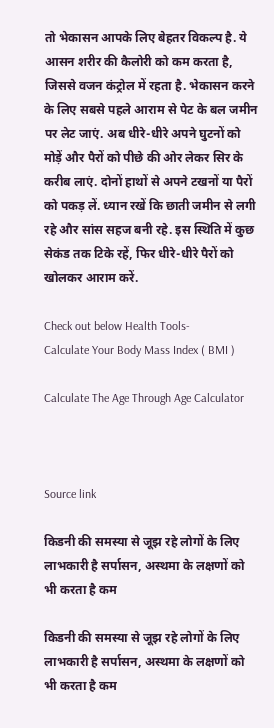तो भेकासन आपके लिए बेहतर विकल्प है. ये आसन शरीर की कैलोरी को कम करता है, जिससे वजन कंट्रोल में रहता है. भेकासन करने के लिए सबसे पहले आराम से पेट के बल जमीन पर लेट जाएं. अब धीरे-धीरे अपने घुटनों को मोड़ें और पैरों को पीछे की ओर लेकर सिर के करीब लाएं. दोनों हाथों से अपने टखनों या पैरों को पकड़ लें. ध्यान रखें कि छाती जमीन से लगी रहे और सांस सहज बनी रहे. इस स्थिति में कुछ सेकंड तक टिके रहें, फिर धीरे-धीरे पैरों को खोलकर आराम करें.

Check out below Health Tools-
Calculate Your Body Mass Index ( BMI )

Calculate The Age Through Age Calculator



Source link

किडनी की समस्या से जूझ रहे लोगों के लिए लाभकारी है सर्पासन, अस्थमा के लक्षणों को भी करता है कम

किडनी की समस्या से जूझ रहे लोगों के लिए लाभकारी है सर्पासन, अस्थमा के लक्षणों को भी करता है कम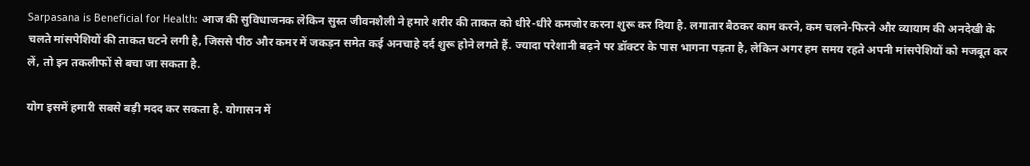Sarpasana is Beneficial for Health: आज की सुविधाजनक लेकिन सुस्त जीवनशैली ने हमारे शरीर की ताकत को धीरे-धीरे कमजोर करना शुरू कर दिया है. लगातार बैठकर काम करने, कम चलने-फिरने और व्यायाम की अनदेखी के चलते मांसपेशियों की ताकत घटने लगी है, जिससे पीठ और कमर में जकड़न समेत कई अनचाहे दर्द शुरू होने लगते हैं. ज्यादा परेशानी बढ़ने पर डॉक्टर के पास भागना पड़ता है, लेकिन अगर हम समय रहते अपनी मांसपेशियों को मजबूत कर लें, तो इन तकलीफों से बचा जा सकता है.

योग इसमें हमारी सबसे बड़ी मदद कर सकता है. योगासन में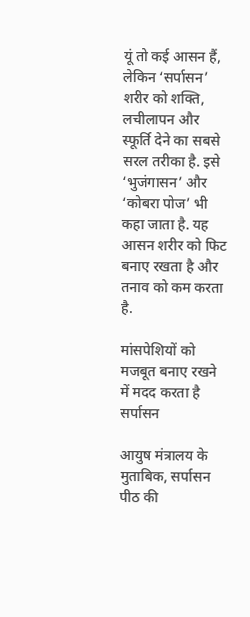यूं तो कई आसन हैं, लेकिन ‘सर्पासन’ शरीर को शक्ति, लचीलापन और स्फूर्ति देने का सबसे सरल तरीका है. इसे ‘भुजंगासन’ और ‘कोबरा पोज’ भी कहा जाता है. यह आसन शरीर को फिट बनाए रखता है और तनाव को कम करता है.

मांसपेशियों को मजबूत बनाए रखने में मदद करता है सर्पासन

आयुष मंत्रालय के मुताबिक, सर्पासन पीठ की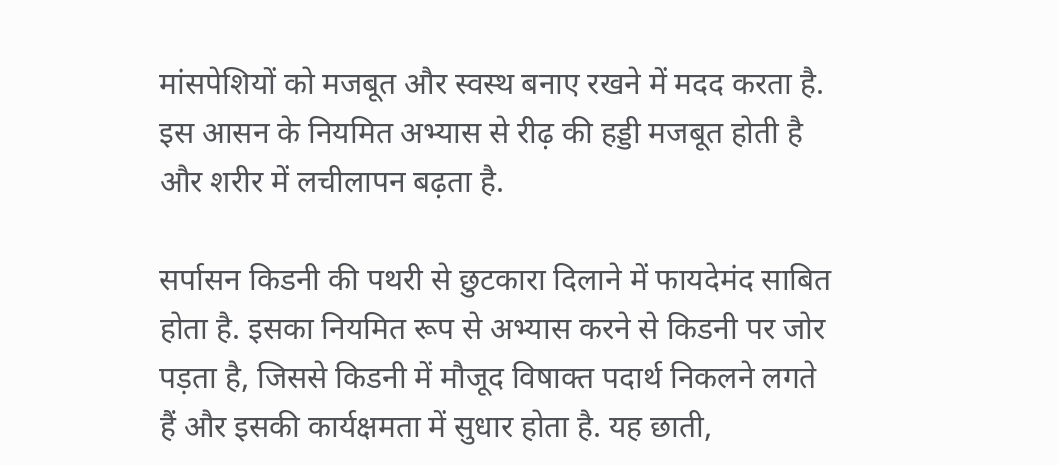मांसपेशियों को मजबूत और स्वस्थ बनाए रखने में मदद करता है. इस आसन के नियमित अभ्यास से रीढ़ की हड्डी मजबूत होती है और शरीर में लचीलापन बढ़ता है.

सर्पासन किडनी की पथरी से छुटकारा दिलाने में फायदेमंद साबित होता है. इसका नियमित रूप से अभ्यास करने से किडनी पर जोर पड़ता है, जिससे किडनी में मौजूद विषाक्त पदार्थ निकलने लगते हैं और इसकी कार्यक्षमता में सुधार होता है. यह छाती,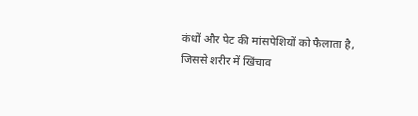कंधों और पेट की मांसपेशियों को फैलाता है, जिससे शरीर में खिंचाव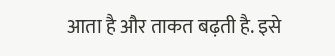आता है और ताकत बढ़ती है. इसे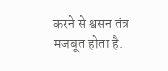करने से श्वसन तंत्र मजबूत होता है.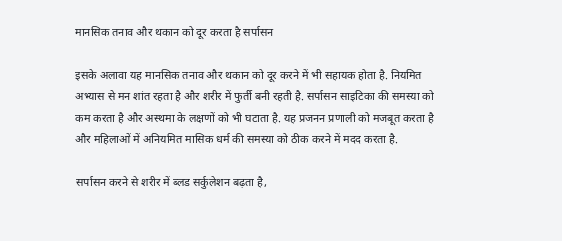मानसिक तनाव और थकान को दूर करता है सर्पासन

इसके अलावा यह मानसिक तनाव और थकान को दूर करने में भी सहायक होता है. नियमित अभ्यास से मन शांत रहता है और शरीर में फुर्ती बनी रहती है. सर्पासन साइटिका की समस्या को कम करता है और अस्थमा के लक्षणों को भी घटाता है. यह प्रजनन प्रणाली को मजबूत करता है और महिलाओं में अनियमित मासिक धर्म की समस्या को ठीक करने में मदद करता है.

सर्पासन करने से शरीर में ब्लड सर्कुलेशन बढ़ता है,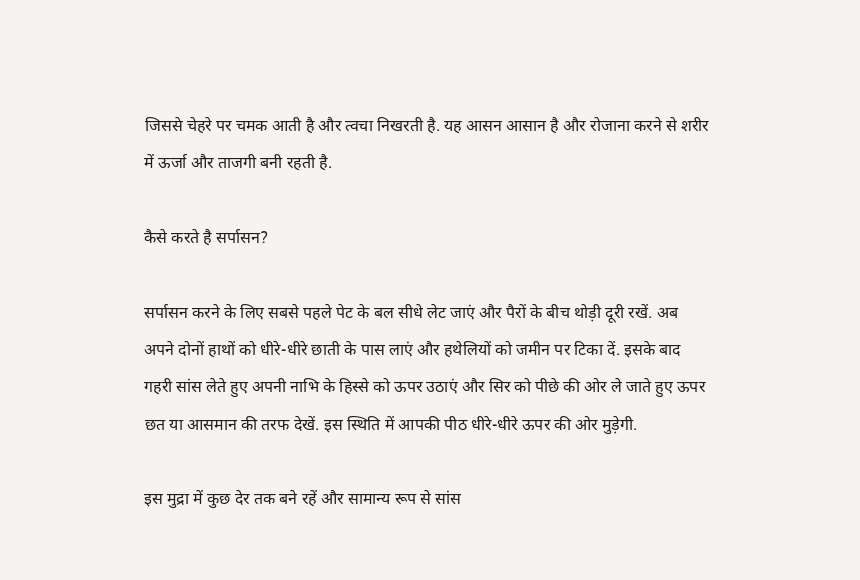जिससे चेहरे पर चमक आती है और त्वचा निखरती है. यह आसन आसान है और रोजाना करने से शरीर में ऊर्जा और ताजगी बनी रहती है.

कैसे करते है सर्पासन?

सर्पासन करने के लिए सबसे पहले पेट के बल सीधे लेट जाएं और पैरों के बीच थोड़ी दूरी रखें. अब अपने दोनों हाथों को धीरे-धीरे छाती के पास लाएं और हथेलियों को जमीन पर टिका दें. इसके बाद गहरी सांस लेते हुए अपनी नाभि के हिस्से को ऊपर उठाएं और सिर को पीछे की ओर ले जाते हुए ऊपर छत या आसमान की तरफ देखें. इस स्थिति में आपकी पीठ धीरे-धीरे ऊपर की ओर मुड़ेगी.

इस मुद्रा में कुछ देर तक बने रहें और सामान्य रूप से सांस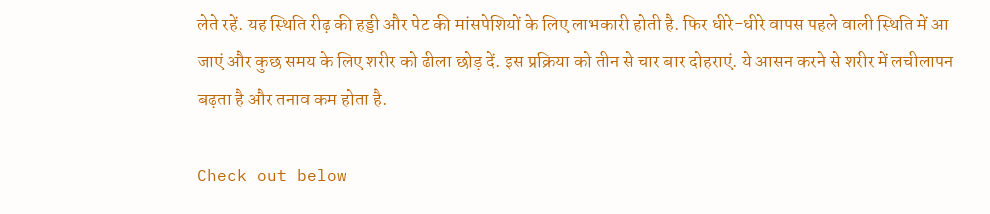लेते रहें. यह स्थिति रीढ़ की हड्डी और पेट की मांसपेशियों के लिए लाभकारी होती है. फिर धीरे-धीरे वापस पहले वाली स्थिति में आ जाएं और कुछ समय के लिए शरीर को ढीला छोड़ दें. इस प्रक्रिया को तीन से चार बार दोहराएं. ये आसन करने से शरीर में लचीलापन बढ़ता है और तनाव कम होता है.

Check out below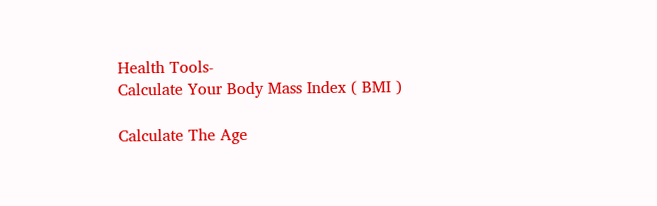Health Tools-
Calculate Your Body Mass Index ( BMI )

Calculate The Age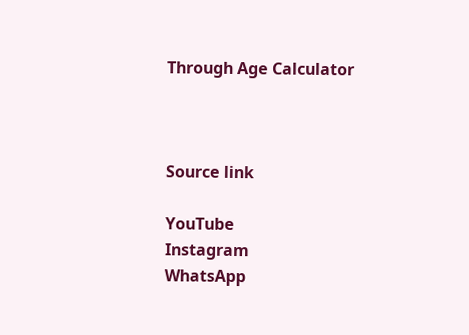Through Age Calculator



Source link

YouTube
Instagram
WhatsApp